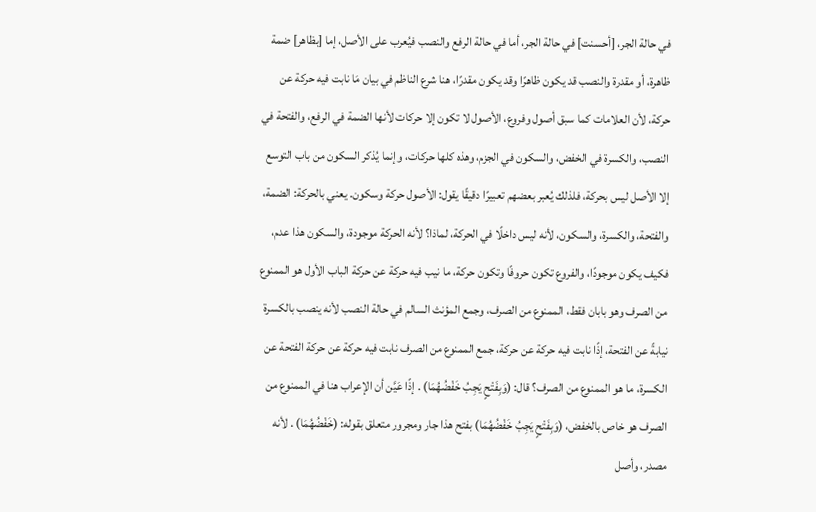في حالة الجر، [أحسنت] في حالة الجر، أما في حالة الرفع والنصب فيُعرب على الأصل، إما [بظاهر] ضمة ظاهرة، أو مقدرة والنصب قد يكون ظاهرًا وقد يكون مقدرًا، هنا شرع الناظم في بيان مَا نابت فيه حركة عن حركة، لأن العلامات كما سبق أصول وفروع، الأصول لا تكون إلا حركات لأنها الضمة في الرفع، والفتحة في النصب، والكسرة في الخفض، والسكون في الجزم، وهذه كلها حركات، وإنما يُذكر السكون من باب التوسع إلا الأصل ليس بحركة، فلذلك يُعبر بعضهم تعبيرًا دقيقًا يقول: الأصول حركة وسكون. يعني بالحركة: الضمة، والفتحة، والكسرة، والسكون، لأنه ليس داخلًا في الحركة، لماذا؟ لأنه الحركة موجودة، والسكون هذا عدم، فكيف يكون موجودًا، والفروع تكون حروفًا وتكون حركة، ما نيب فيه حركة عن حركة الباب الأول هو الممنوع من الصرف وهو بابان فقط، الممنوع من الصرف، وجمع المؤنث السالم في حالة النصب لأنه ينصب بالكسرة نيابةً عن الفتحة، إذًا نابت فيه حركة عن حركة، جمع الممنوع من الصرف نابت فيه حركة عن حركة الفتحة عن الكسرة، ما هو الممنوع من الصرف؟ قال: (وَبِفَتْحٍ يَجِبُ خَفْضُهُمَا) . إذًا عَيَّن أن الإعراب هنا في الممنوع من الصرف هو خاص بالخفض، (وَبِفَتْحٍ يَجِبُ خَفْضُهُمَا) بفتح هذا جار ومجرور متعلق بقوله: (خَفْضُهُمَا) . لأنه مصدر، وأصل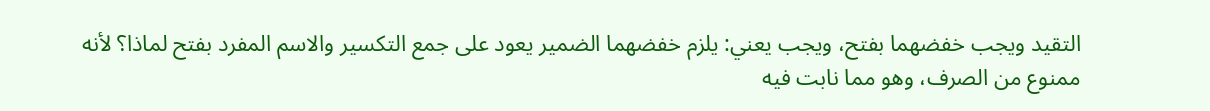التقيد ويجب خفضهما بفتح، ويجب يعني: يلزم خفضهما الضمير يعود على جمع التكسير والاسم المفرد بفتح لماذا؟ لأنه ممنوع من الصرف، وهو مما نابت فيه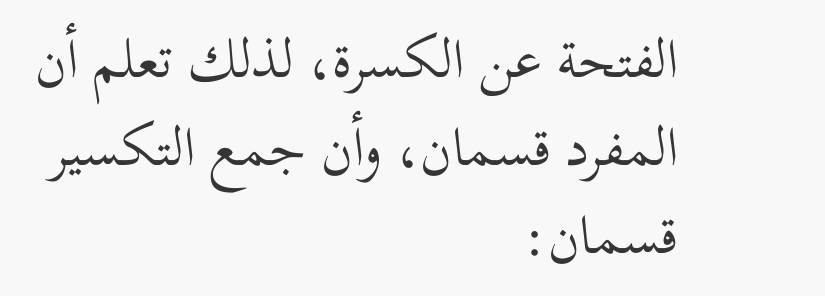الفتحة عن الكسرة، لذلك تعلم أن المفرد قسمان، وأن جمع التكسير قسمان: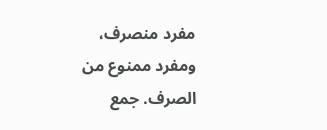مفرد منصرف، ومفرد ممنوع من الصرف. جمع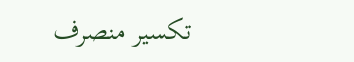تكسير منصرف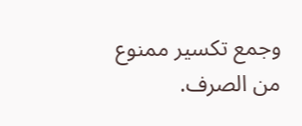وجمع تكسير ممنوع من الصرف.